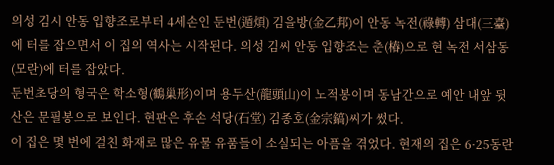의성 김시 안동 입향조로부터 4세손인 둔번(遁煩) 김을방(金乙邦)이 안동 녹전(祿轉) 삼대(三臺)에 터를 잡으면서 이 집의 역사는 시작된다. 의성 김씨 안동 입향조는 춘(椿)으로 현 녹전 서삼동(모란)에 터를 잡았다.
둔번초당의 형국은 학소형(鶴巢形)이며 용두산(龍頭山)이 노적봉이며 동남간으로 예안 내앞 뒷산은 문필봉으로 보인다. 현판은 후손 석당(石堂) 김종호(金宗鎬)씨가 썼다.
이 집은 몇 번에 걸친 화재로 많은 유물 유품들이 소실되는 아픔을 겪었다. 현재의 집은 6·25동란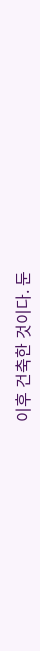이후 건축한 것이다. 둔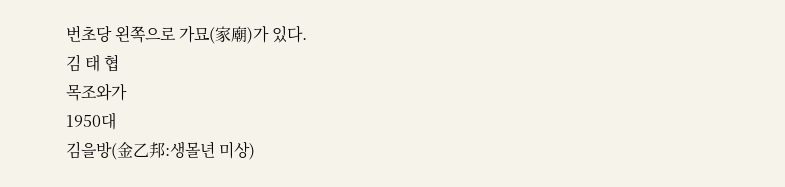번초당 왼쪽으로 가묘(家廟)가 있다.
김 태 협
목조와가
1950대
김을방(金乙邦:생몰년 미상)